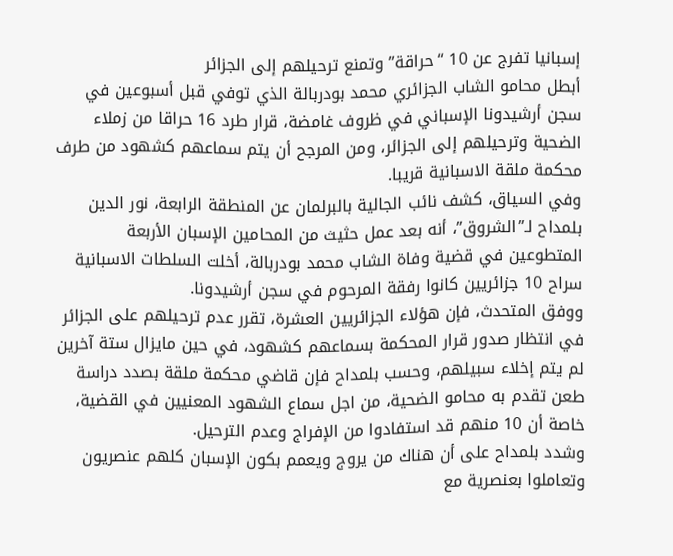إسبانيا تفرج عن 10 “حراقة” وتمنع ترحيلهم إلى الجزائر
أبطل محامو الشاب الجزائري محمد بودربالة الذي توفي قبل أسبوعين في سجن أرشيدونا الإسباني في ظروف غامضة، قرار طرد 16 حراقا من زملاء الضحية وترحيلهم إلى الجزائر، ومن المرجح أن يتم سماعهم كشهود من طرف محكمة ملقة الاسبانية قريبا.
وفي السياق، كشف نائب الجالية بالبرلمان عن المنطقة الرابعة، نور الدين بلمداح لـ”الشروق”، أنه بعد عمل حثيث من المحامين الإسبان الأربعة المتطوعين في قضية وفاة الشاب محمد بودربالة، أخلت السلطات الاسبانية سراح 10 جزائريين كانوا رفقة المرحوم في سجن أرشيدونا.
ووفق المتحدث، فإن هؤلاء الجزائريين العشرة، تقرر عدم ترحيلهم على الجزائر في انتظار صدور قرار المحكمة بسماعهم كشهود، في حين مايزال ستة آخرين لم يتم إخلاء سبيلهم، وحسب بلمداح فإن قاضي محكمة ملقة بصدد دراسة طعن تقدم به محامو الضحية، من اجل سماع الشهود المعنيين في القضية، خاصة أن 10 منهم قد استفادوا من الإفراج وعدم الترحيل.
وشدد بلمداح على أن هناك من يروج ويعمم بكون الإسبان كلهم عنصريون وتعاملوا بعنصرية مع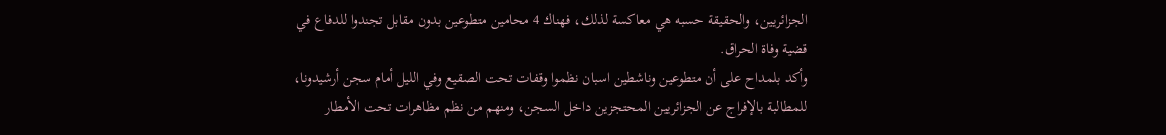الجزائريين، والحقيقة حسبه هي معاكسة لذلك، فهناك 4 محامين متطوعين بدون مقابل تجندوا للدفاع في قضية وفاة الحراق.
وأكد بلمداح على أن متطوعين وناشطين اسبان نظموا وقفات تحت الصقيع وفي الليل أمام سجن أرشيدونا، للمطالبة بالإفراج عن الجزائريين المحتجزين داخل السجن، ومنهم من نظم مظاهرات تحت الأمطار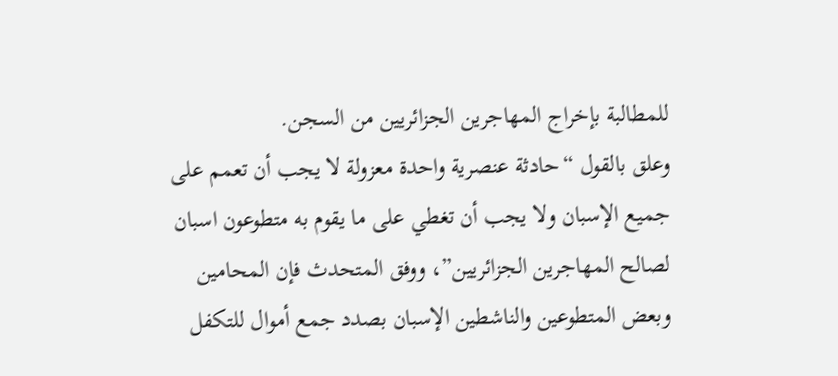للمطالبة بإخراج المهاجرين الجزائريين من السجن.
وعلق بالقول “حادثة عنصرية واحدة معزولة لا يجب أن تعمم على جميع الإسبان ولا يجب أن تغطي على ما يقوم به متطوعون اسبان لصالح المهاجرين الجزائريين”، ووفق المتحدث فإن المحامين وبعض المتطوعين والناشطين الإسبان بصدد جمع أموال للتكفل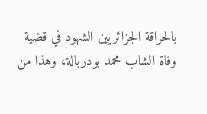بالحراقة الجزائريين الشهود في قضية وفاة الشاب محمد بودربالة، وهذا من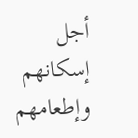أجل إسكانهم وإطعامهم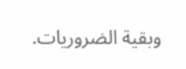وبقية الضروريات.